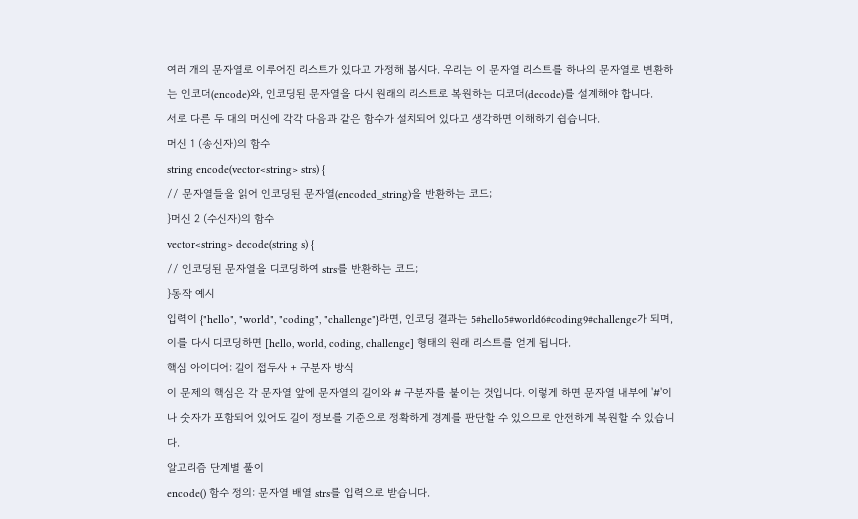여러 개의 문자열로 이루어진 리스트가 있다고 가정해 봅시다. 우리는 이 문자열 리스트를 하나의 문자열로 변환하는 인코더(encode)와, 인코딩된 문자열을 다시 원래의 리스트로 복원하는 디코더(decode)를 설계해야 합니다.
서로 다른 두 대의 머신에 각각 다음과 같은 함수가 설치되어 있다고 생각하면 이해하기 쉽습니다.
머신 1 (송신자)의 함수
string encode(vector<string> strs) {
// 문자열들을 읽어 인코딩된 문자열(encoded_string)을 반환하는 코드;
}머신 2 (수신자)의 함수
vector<string> decode(string s) {
// 인코딩된 문자열을 디코딩하여 strs를 반환하는 코드;
}동작 예시
입력이 {"hello", "world", "coding", "challenge"}라면, 인코딩 결과는 5#hello5#world6#coding9#challenge가 되며, 이를 다시 디코딩하면 [hello, world, coding, challenge] 형태의 원래 리스트를 얻게 됩니다.
핵심 아이디어: 길이 접두사 + 구분자 방식
이 문제의 핵심은 각 문자열 앞에 문자열의 길이와 # 구분자를 붙이는 것입니다. 이렇게 하면 문자열 내부에 '#'이나 숫자가 포함되어 있어도 길이 정보를 기준으로 정확하게 경계를 판단할 수 있으므로 안전하게 복원할 수 있습니다.
알고리즘 단계별 풀이
encode() 함수 정의: 문자열 배열 strs를 입력으로 받습니다.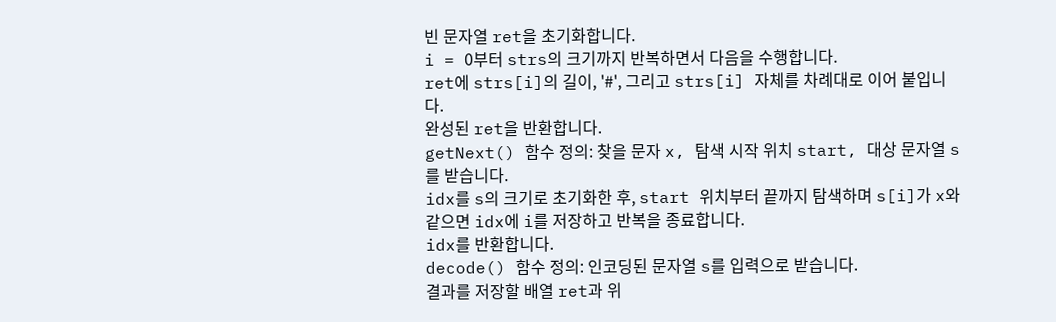빈 문자열 ret을 초기화합니다.
i = 0부터 strs의 크기까지 반복하면서 다음을 수행합니다.
ret에 strs[i]의 길이, '#', 그리고 strs[i] 자체를 차례대로 이어 붙입니다.
완성된 ret을 반환합니다.
getNext() 함수 정의: 찾을 문자 x, 탐색 시작 위치 start, 대상 문자열 s를 받습니다.
idx를 s의 크기로 초기화한 후, start 위치부터 끝까지 탐색하며 s[i]가 x와 같으면 idx에 i를 저장하고 반복을 종료합니다.
idx를 반환합니다.
decode() 함수 정의: 인코딩된 문자열 s를 입력으로 받습니다.
결과를 저장할 배열 ret과 위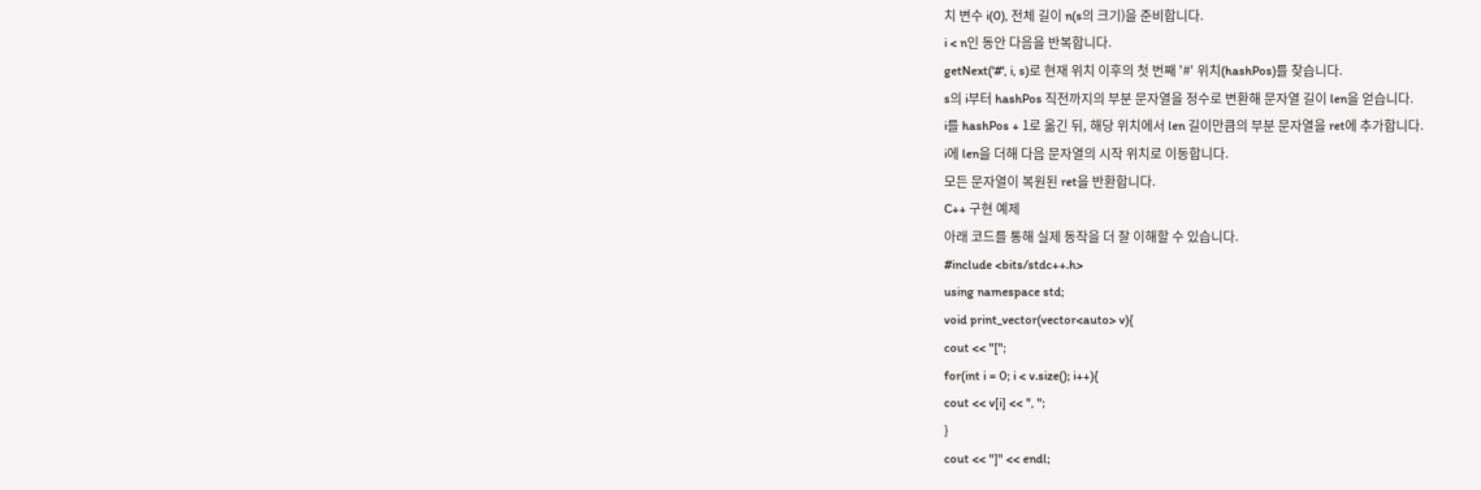치 변수 i(0), 전체 길이 n(s의 크기)을 준비합니다.
i < n인 동안 다음을 반복합니다.
getNext('#', i, s)로 현재 위치 이후의 첫 번째 '#' 위치(hashPos)를 찾습니다.
s의 i부터 hashPos 직전까지의 부분 문자열을 정수로 변환해 문자열 길이 len을 얻습니다.
i를 hashPos + 1로 옮긴 뒤, 해당 위치에서 len 길이만큼의 부분 문자열을 ret에 추가합니다.
i에 len을 더해 다음 문자열의 시작 위치로 이동합니다.
모든 문자열이 복원된 ret을 반환합니다.
C++ 구현 예제
아래 코드를 통해 실제 동작을 더 잘 이해할 수 있습니다.
#include <bits/stdc++.h>
using namespace std;
void print_vector(vector<auto> v){
cout << "[";
for(int i = 0; i < v.size(); i++){
cout << v[i] << ", ";
}
cout << "]" << endl;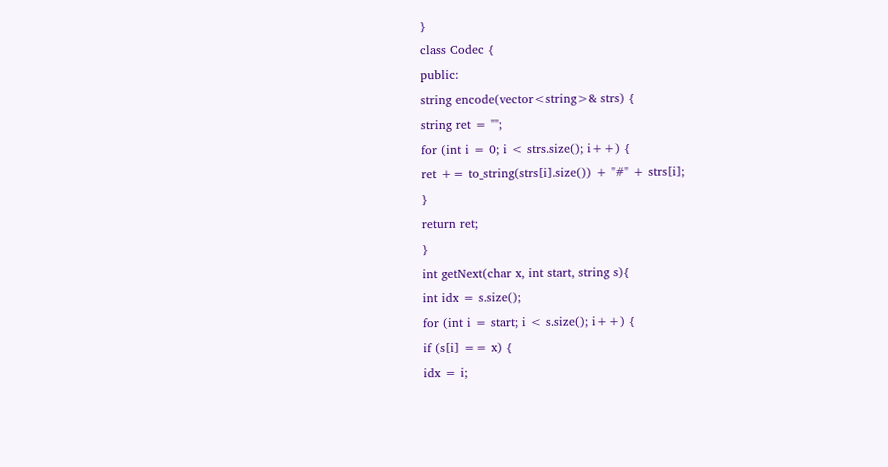}
class Codec {
public:
string encode(vector<string>& strs) {
string ret = "";
for (int i = 0; i < strs.size(); i++) {
ret += to_string(strs[i].size()) + "#" + strs[i];
}
return ret;
}
int getNext(char x, int start, string s){
int idx = s.size();
for (int i = start; i < s.size(); i++) {
if (s[i] == x) {
idx = i;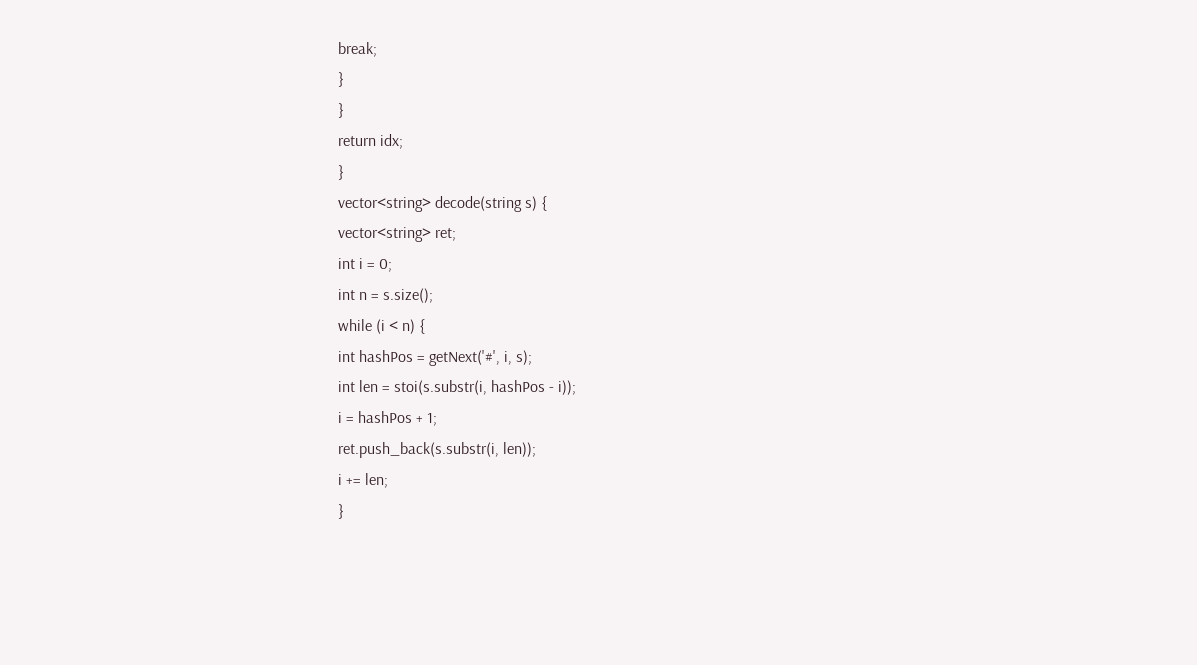break;
}
}
return idx;
}
vector<string> decode(string s) {
vector<string> ret;
int i = 0;
int n = s.size();
while (i < n) {
int hashPos = getNext('#', i, s);
int len = stoi(s.substr(i, hashPos - i));
i = hashPos + 1;
ret.push_back(s.substr(i, len));
i += len;
}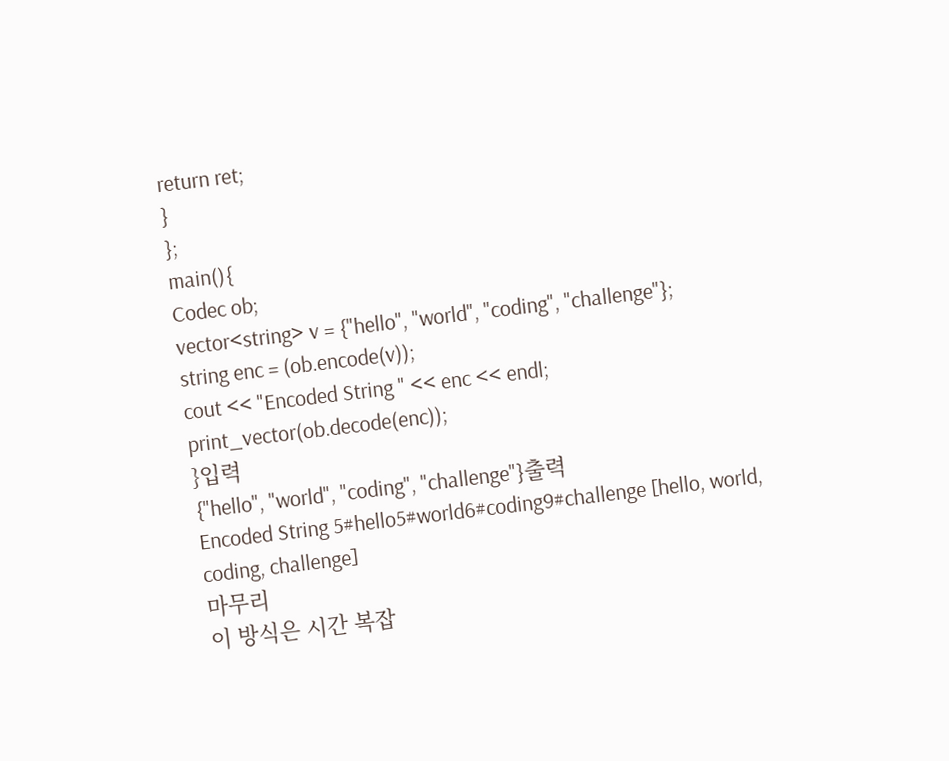return ret;
}
};
main(){
Codec ob;
vector<string> v = {"hello", "world", "coding", "challenge"};
string enc = (ob.encode(v));
cout << "Encoded String " << enc << endl;
print_vector(ob.decode(enc));
}입력
{"hello", "world", "coding", "challenge"}출력
Encoded String 5#hello5#world6#coding9#challenge [hello, world, coding, challenge]
마무리
이 방식은 시간 복잡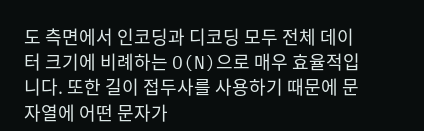도 측면에서 인코딩과 디코딩 모두 전체 데이터 크기에 비례하는 O(N)으로 매우 효율적입니다. 또한 길이 접두사를 사용하기 때문에 문자열에 어떤 문자가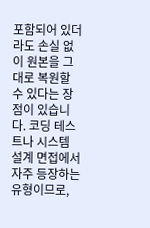포함되어 있더라도 손실 없이 원본을 그대로 복원할 수 있다는 장점이 있습니다. 코딩 테스트나 시스템 설계 면접에서 자주 등장하는 유형이므로,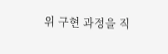위 구현 과정을 직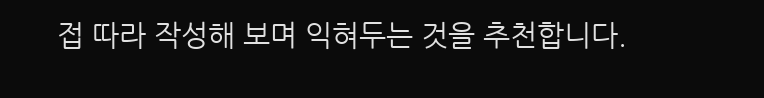접 따라 작성해 보며 익혀두는 것을 추천합니다.